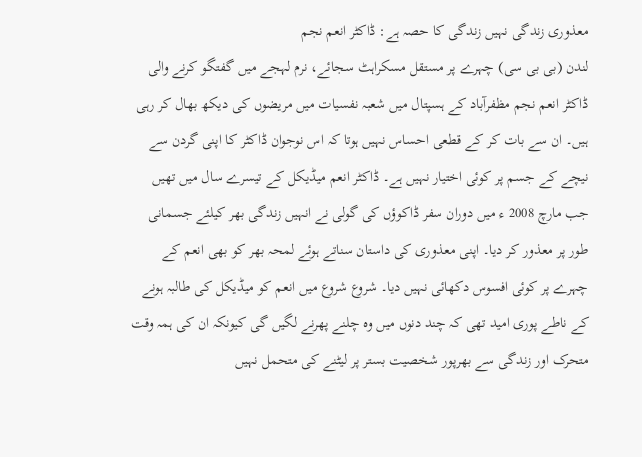معذوری زندگی نہیں زندگی کا حصہ ہے: ڈاکٹر انعم نجم
لندن (بی بی سی) چہرے پر مستقل مسکراہٹ سجائے، نرم لہجے میں گفتگو کرنے والی ڈاکٹر انعم نجم مظفرآباد کے ہسپتال میں شعبہ نفسیات میں مریضوں کی دیکھ بھال کر رہی ہیں۔ ان سے بات کر کے قطعی احساس نہیں ہوتا کہ اس نوجوان ڈاکٹر کا اپنی گردن سے نیچے کے جسم پر کوئی اختیار نہیں ہے۔ ڈاکٹر انعم میڈیکل کے تیسرے سال میں تھیں جب مارچ 2008 ء میں دوران سفر ڈاکوؤں کی گولی نے انہیں زندگی بھر کیلئے جسمانی طور پر معذور کر دیا۔ اپنی معذوری کی داستان سناتے ہوئے لمحہ بھر کو بھی انعم کے چہرے پر کوئی افسوس دکھائی نہیں دیا۔ شروع شروع میں انعم کو میڈیکل کی طالبہ ہونے کے ناطے پوری امید تھی کہ چند دنوں میں وہ چلنے پھرنے لگیں گی کیونکہ ان کی ہمہ وقت متحرک اور زندگی سے بھرپور شخصیت بستر پر لیٹنے کی متحمل نہیں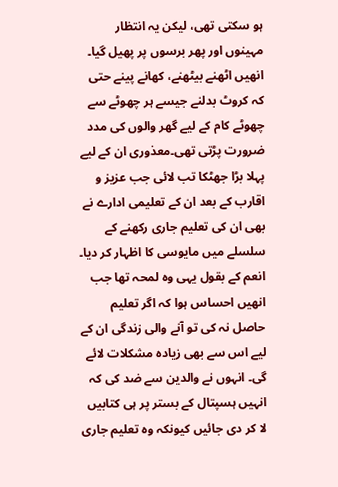ہو سکتی تھی، لیکن یہ انتظار مہینوں اور پھر برسوں پر پھیل گیا۔ انھیں اٹھنے بیٹھنے، کھانے پینے حتی کہ کروٹ بدلنے جیسے ہر چھوٹے سے چھوٹے کام کے لیے گھر والوں کی مدد ضرورت پڑتی تھی۔معذوری ان کے لیے پہلا بڑا جھٹکا تب لائی جب عزیز و اقارب کے بعد ان کے تعلیمی ادارے نے بھی ان کی تعلیم جاری رکھنے کے سلسلے میں مایوسی کا اظہار کر دیا۔ انعم کے بقول یہی وہ لمحہ تھا جب انھیں احساس ہوا کہ اگر تعلیم حاصل نہ کی تو آنے والی زندگی ان کے لیے اس سے بھی زیادہ مشکلات لائے گی۔ انہوں نے والدین سے ضد کی کہ انہیں ہسپتال کے بستر پر ہی کتابیں لا کر دی جائیں کیونکہ وہ تعلیم جاری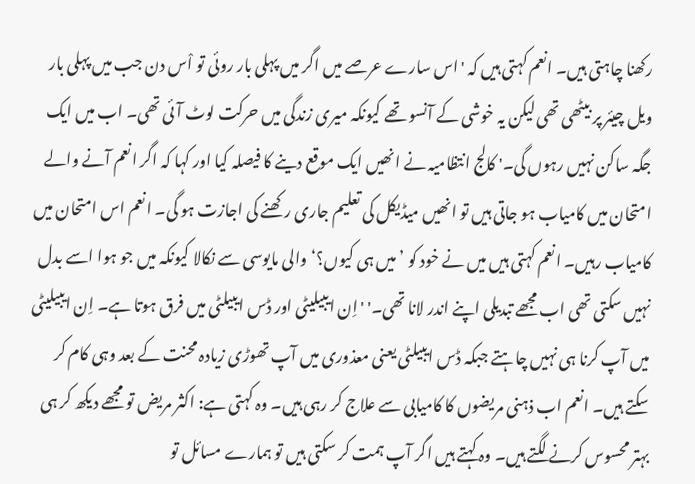رکھنا چاہتی ہیں۔ انعم کہتی ہیں کہ 'اس سارے عرصے میں اگر میں پہلی بار روئی تو اْس دن جب میں پہلی بار ویل چیئر پر بیٹھی تھی لیکن یہ خوشی کے آنسو تھے کیونکہ میری زندگی میں حرکت لوٹ آئی تھی۔ اب میں ایک جگہ ساکن نہیں رہوں گی۔' کالج انتظامیہ نے انھیں ایک موقع دینے کا فیصلہ کیا اور کہا کہ اگر انعم آنے والے امتحان میں کامیاب ہو جاتی ہیں تو انھیں میڈیکل کی تعلیم جاری رکھنے کی اجازت ہو گی۔ انعم اس امتحان میں کامیاب رہیں۔ انعم کہتی ہیں میں نے خود کو ’میں ہی کیوں؟‘ والی مایوسی سے نکالا کیونکہ میں جو ہوا اسے بدل نہیں سکتی تھی اب مجھے تبدیلی اپنے اندر لانا تھی۔' 'اِن ایبیلیٹی اور ڈس ایبیلٹی میں فرق ہوتا ہے۔ اِن ایبیلیٹی میں آپ کرنا ہی نہیں چاہتے جبکہ ڈس ایبیلٹی یعنی معذوری میں آپ تھوڑی زیادہ محنت کے بعد وہی کام کر سکتے ہیں۔ انعم اب ذہنی مریضوں کا کامیابی سے علاج کر رہی ہیں۔ وہ کہتی ہے: اکثر مریض تو مجھے دیکھ کر ہی بہتر محسوس کرنے لگتے ہیں۔ وہ کہتے ہیں اگر آپ ہمت کر سکتی ہیں تو ہمارے مسائل تو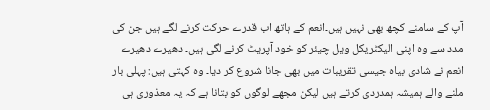آپ کے سامنے کچھ بھی نہیں ہیں۔انعم کے ہاتھ اب قدرے حرکت کرنے لگے ہیں جن کی مدد سے وہ اپنی الیکٹریکل ویل چیئر کو خود آپریٹ کرنے لگی ہیں۔ دھیرے دھیرے انعم نے شادی بیاہ جیسی تقریبات میں بھی جانا شروع کر دیا۔ وہ کہتی ہیں: پہلی بار ملنے والے ہمیشہ ہمدردی کرتے ہیں لیکن مجھے لوگوں کو بتانا ہے کہ یہ معذوری ہی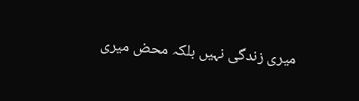میری زندگی نہیں بلکہ محض میری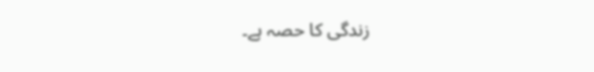زندگی کا حصہ ہے۔